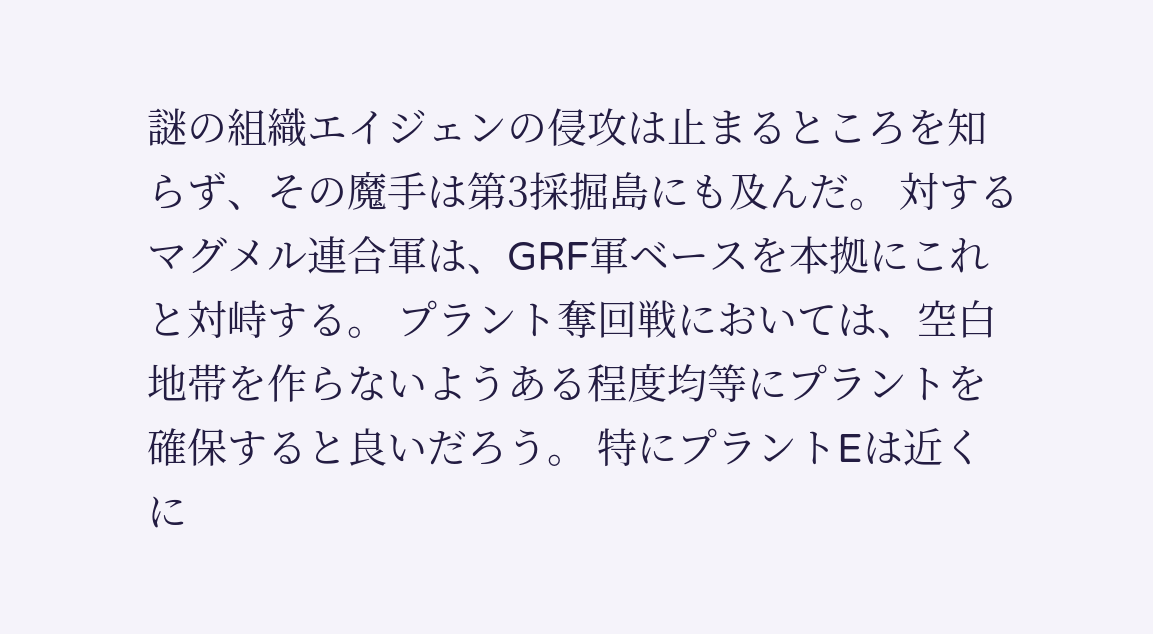謎の組織エイジェンの侵攻は止まるところを知らず、その魔手は第3採掘島にも及んだ。 対するマグメル連合軍は、GRF軍ベースを本拠にこれと対峙する。 プラント奪回戦においては、空白地帯を作らないようある程度均等にプラントを確保すると良いだろう。 特にプラントEは近くに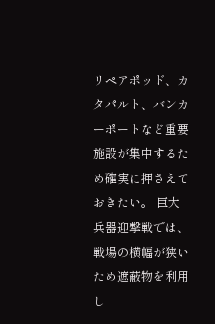リペアポッド、カタパルト、バンカーポートなど重要施設が集中するため確実に押さえておきたい。 巨大兵器迎撃戦では、戦場の横幅が狭いため遮蔽物を利用し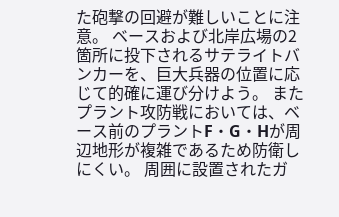た砲撃の回避が難しいことに注意。 ベースおよび北岸広場の2箇所に投下されるサテライトバンカーを、巨大兵器の位置に応じて的確に運び分けよう。 またプラント攻防戦においては、ベース前のプラントF・G・Hが周辺地形が複雑であるため防衛しにくい。 周囲に設置されたガ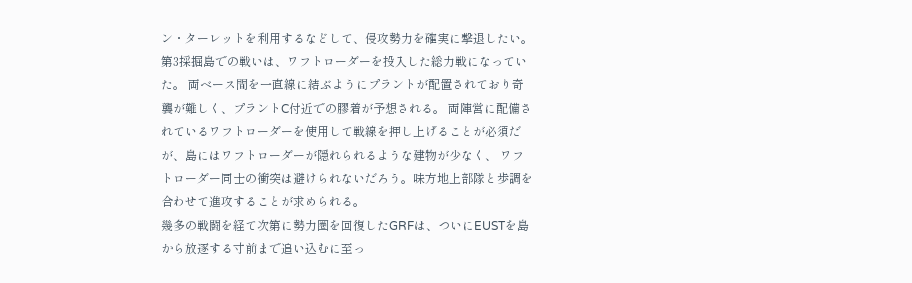ン・ターレットを利用するなどして、侵攻勢力を確実に撃退したい。
第3採掘島での戦いは、ワフトローダーを投入した総力戦になっていた。 両ベース間を一直線に結ぶようにプラントが配置されており奇襲が難しく、プラントC付近での膠着が予想される。 両陣営に配備されているワフトローダーを使用して戦線を押し上げることが必須だが、島にはワフトローダーが隠れられるような建物が少なく、 ワフトローダー同士の衝突は避けられないだろう。味方地上部隊と歩調を合わせて進攻することが求められる。
幾多の戦闘を経て次第に勢力圏を回復したGRFは、ついにEUSTを島から放逐する寸前まで追い込むに至っ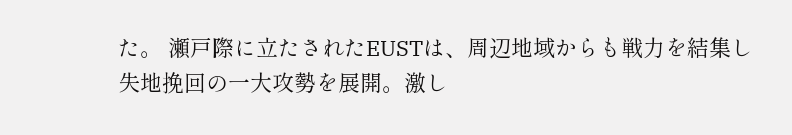た。 瀬戸際に立たされたEUSTは、周辺地域からも戦力を結集し失地挽回の一大攻勢を展開。激し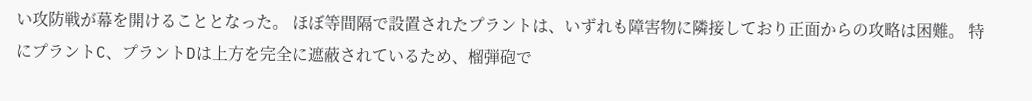い攻防戦が幕を開けることとなった。 ほぼ等間隔で設置されたプラントは、いずれも障害物に隣接しており正面からの攻略は困難。 特にプラントC、プラントDは上方を完全に遮蔽されているため、榴弾砲で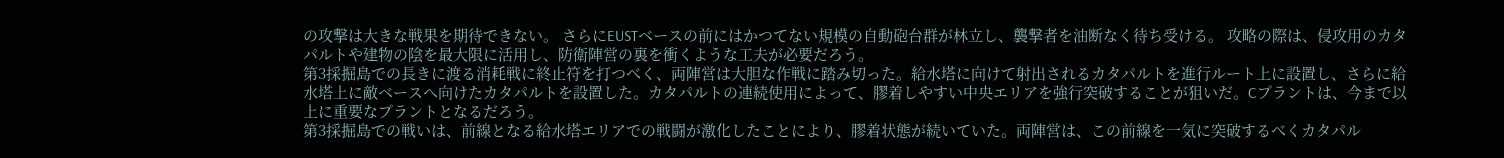の攻撃は大きな戦果を期待できない。 さらにEUSTベースの前にはかつてない規模の自動砲台群が林立し、襲撃者を油断なく待ち受ける。 攻略の際は、侵攻用のカタパルトや建物の陰を最大限に活用し、防衛陣営の裏を衝くような工夫が必要だろう。
第3採掘島での長きに渡る消耗戦に終止符を打つべく、両陣営は大胆な作戦に踏み切った。給水塔に向けて射出されるカタパルトを進行ルート上に設置し、さらに給水塔上に敵ベースへ向けたカタパルトを設置した。カタパルトの連続使用によって、膠着しやすい中央エリアを強行突破することが狙いだ。Cプラントは、今まで以上に重要なプラントとなるだろう。
第3採掘島での戦いは、前線となる給水塔エリアでの戦闘が激化したことにより、膠着状態が続いていた。両陣営は、この前線を一気に突破するべくカタパル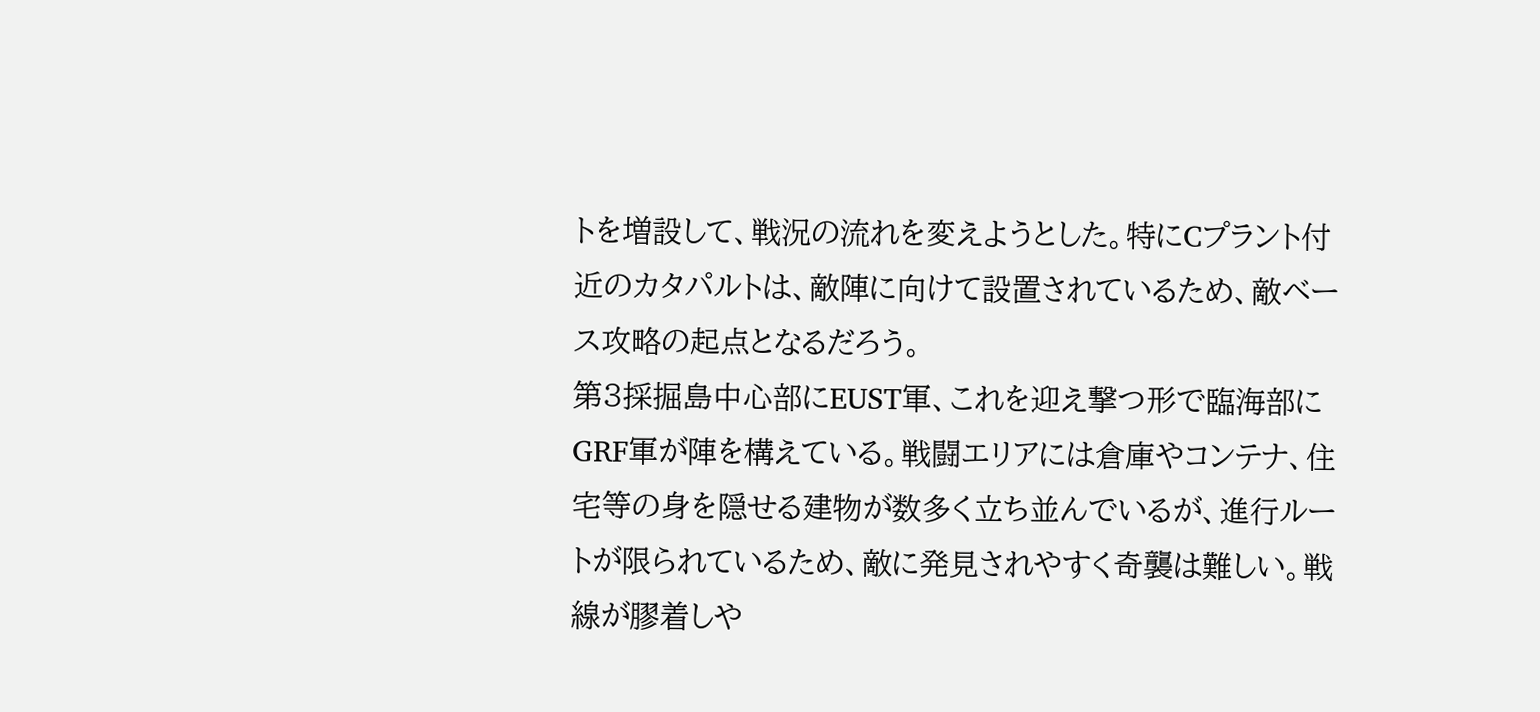トを増設して、戦況の流れを変えようとした。特にCプラント付近のカタパルトは、敵陣に向けて設置されているため、敵ベース攻略の起点となるだろう。
第3採掘島中心部にEUST軍、これを迎え撃つ形で臨海部にGRF軍が陣を構えている。戦闘エリアには倉庫やコンテナ、住宅等の身を隠せる建物が数多く立ち並んでいるが、進行ルートが限られているため、敵に発見されやすく奇襲は難しい。戦線が膠着しや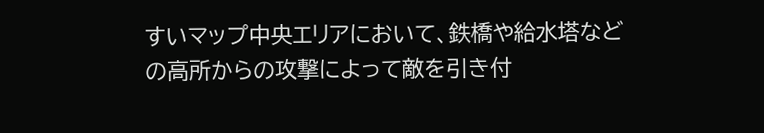すいマップ中央エリアにおいて、鉄橋や給水塔などの高所からの攻撃によって敵を引き付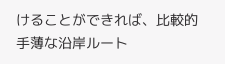けることができれば、比較的手薄な沿岸ルート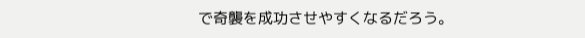で奇襲を成功させやすくなるだろう。